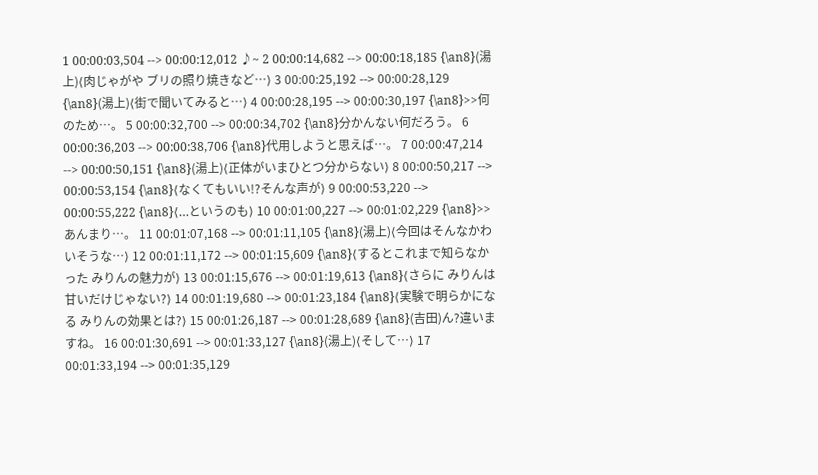1 00:00:03,504 --> 00:00:12,012 ♪~ 2 00:00:14,682 --> 00:00:18,185 {\an8}(湯上)⟨肉じゃがや ブリの照り焼きなど…⟩ 3 00:00:25,192 --> 00:00:28,129 {\an8}(湯上)⟨街で聞いてみると…⟩ 4 00:00:28,195 --> 00:00:30,197 {\an8}>>何のため…。 5 00:00:32,700 --> 00:00:34,702 {\an8}分かんない何だろう。 6 00:00:36,203 --> 00:00:38,706 {\an8}代用しようと思えば…。 7 00:00:47,214 --> 00:00:50,151 {\an8}(湯上)⟨正体がいまひとつ分からない⟩ 8 00:00:50,217 --> 00:00:53,154 {\an8}⟨なくてもいい!?そんな声が⟩ 9 00:00:53,220 --> 00:00:55,222 {\an8}⟨…というのも⟩ 10 00:01:00,227 --> 00:01:02,229 {\an8}>>あんまり…。 11 00:01:07,168 --> 00:01:11,105 {\an8}(湯上)⟨今回はそんなかわいそうな…⟩ 12 00:01:11,172 --> 00:01:15,609 {\an8}⟨するとこれまで知らなかった みりんの魅力が⟩ 13 00:01:15,676 --> 00:01:19,613 {\an8}⟨さらに みりんは甘いだけじゃない?⟩ 14 00:01:19,680 --> 00:01:23,184 {\an8}⟨実験で明らかになる みりんの効果とは?⟩ 15 00:01:26,187 --> 00:01:28,689 {\an8}(吉田)ん?違いますね。 16 00:01:30,691 --> 00:01:33,127 {\an8}(湯上)⟨そして…⟩ 17 00:01:33,194 --> 00:01:35,129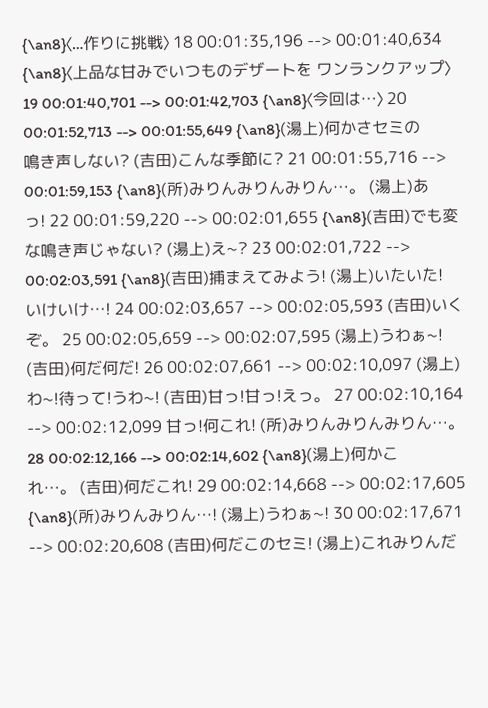{\an8}⟨…作りに挑戦⟩ 18 00:01:35,196 --> 00:01:40,634 {\an8}⟨上品な甘みでいつものデザートを ワンランクアップ⟩ 19 00:01:40,701 --> 00:01:42,703 {\an8}⟨今回は…⟩ 20 00:01:52,713 --> 00:01:55,649 {\an8}(湯上)何かさセミの鳴き声しない? (吉田)こんな季節に? 21 00:01:55,716 --> 00:01:59,153 {\an8}(所)みりんみりんみりん…。 (湯上)あっ! 22 00:01:59,220 --> 00:02:01,655 {\an8}(吉田)でも変な鳴き声じゃない? (湯上)え~? 23 00:02:01,722 --> 00:02:03,591 {\an8}(吉田)捕まえてみよう! (湯上)いたいた!いけいけ…! 24 00:02:03,657 --> 00:02:05,593 (吉田)いくぞ。 25 00:02:05,659 --> 00:02:07,595 (湯上)うわぁ~! (吉田)何だ何だ! 26 00:02:07,661 --> 00:02:10,097 (湯上)わ~!待って!うわ~! (吉田)甘っ!甘っ!えっ。 27 00:02:10,164 --> 00:02:12,099 甘っ!何これ! (所)みりんみりんみりん…。 28 00:02:12,166 --> 00:02:14,602 {\an8}(湯上)何かこれ…。 (吉田)何だこれ! 29 00:02:14,668 --> 00:02:17,605 {\an8}(所)みりんみりん…! (湯上)うわぁ~! 30 00:02:17,671 --> 00:02:20,608 (吉田)何だこのセミ! (湯上)これみりんだ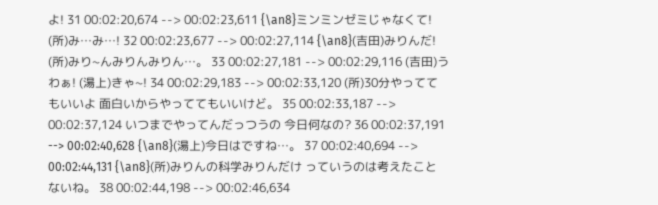よ! 31 00:02:20,674 --> 00:02:23,611 {\an8}ミンミンゼミじゃなくて! (所)み…み…! 32 00:02:23,677 --> 00:02:27,114 {\an8}(吉田)みりんだ! (所)みり~んみりんみりん…。 33 00:02:27,181 --> 00:02:29,116 (吉田)うわぁ! (湯上)きゃ~! 34 00:02:29,183 --> 00:02:33,120 (所)30分やっててもいいよ 面白いからやっててもいいけど。 35 00:02:33,187 --> 00:02:37,124 いつまでやってんだっつうの 今日何なの? 36 00:02:37,191 --> 00:02:40,628 {\an8}(湯上)今日はですね…。 37 00:02:40,694 --> 00:02:44,131 {\an8}(所)みりんの科学みりんだけ っていうのは考えたことないね。 38 00:02:44,198 --> 00:02:46,634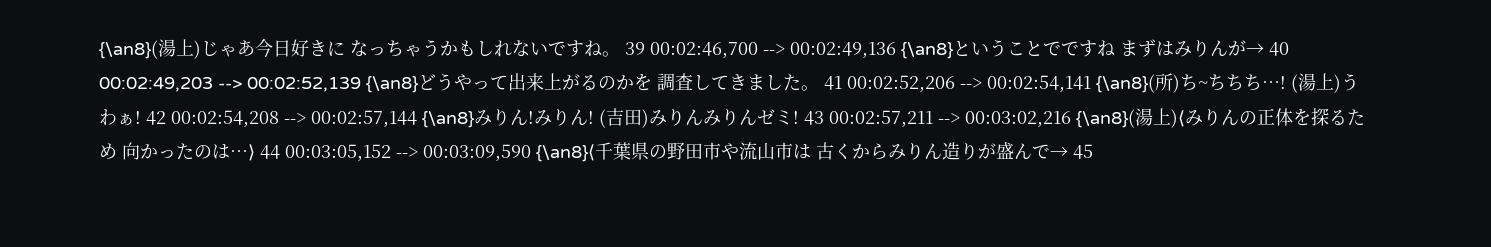{\an8}(湯上)じゃあ今日好きに なっちゃうかもしれないですね。 39 00:02:46,700 --> 00:02:49,136 {\an8}ということでですね まずはみりんが→ 40 00:02:49,203 --> 00:02:52,139 {\an8}どうやって出来上がるのかを 調査してきました。 41 00:02:52,206 --> 00:02:54,141 {\an8}(所)ち~ちちち…! (湯上)うわぁ! 42 00:02:54,208 --> 00:02:57,144 {\an8}みりん!みりん! (吉田)みりんみりんゼミ! 43 00:02:57,211 --> 00:03:02,216 {\an8}(湯上)⟨みりんの正体を探るため 向かったのは…⟩ 44 00:03:05,152 --> 00:03:09,590 {\an8}⟨千葉県の野田市や流山市は 古くからみりん造りが盛んで→ 45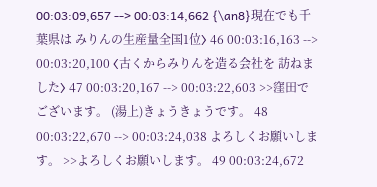00:03:09,657 --> 00:03:14,662 {\an8}現在でも千葉県は みりんの生産量全国1位⟩ 46 00:03:16,163 --> 00:03:20,100 ⟨古くからみりんを造る会社を 訪ねました⟩ 47 00:03:20,167 --> 00:03:22,603 >>窪田でございます。 (湯上)きょうきょうです。 48 00:03:22,670 --> 00:03:24,038 よろしくお願いします。 >>よろしくお願いします。 49 00:03:24,672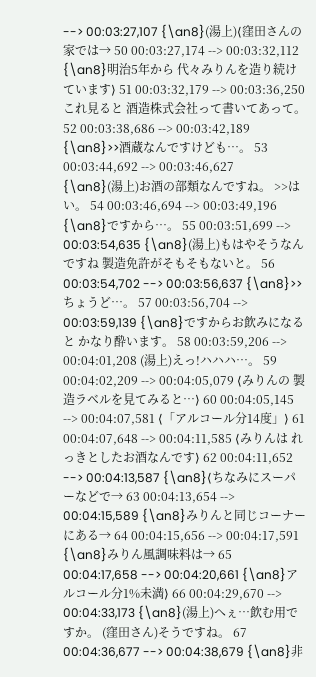--> 00:03:27,107 {\an8}(湯上)⟨窪田さんの家では→ 50 00:03:27,174 --> 00:03:32,112 {\an8}明治5年から 代々みりんを造り続けています⟩ 51 00:03:32,179 --> 00:03:36,250 これ見ると 酒造株式会社って書いてあって。 52 00:03:38,686 --> 00:03:42,189 {\an8}>>酒蔵なんですけども…。 53 00:03:44,692 --> 00:03:46,627 {\an8}(湯上)お酒の部類なんですね。 >>はい。 54 00:03:46,694 --> 00:03:49,196 {\an8}ですから…。 55 00:03:51,699 --> 00:03:54,635 {\an8}(湯上)もはやそうなんですね 製造免許がそもそもないと。 56 00:03:54,702 --> 00:03:56,637 {\an8}>>ちょうど…。 57 00:03:56,704 --> 00:03:59,139 {\an8}ですからお飲みになると かなり酔います。 58 00:03:59,206 --> 00:04:01,208 (湯上)えっ!ハハハ…。 59 00:04:02,209 --> 00:04:05,079 ⟨みりんの 製造ラベルを見てみると…⟩ 60 00:04:05,145 --> 00:04:07,581 ⟨「アルコール分14度」⟩ 61 00:04:07,648 --> 00:04:11,585 ⟨みりんは れっきとしたお酒なんです⟩ 62 00:04:11,652 --> 00:04:13,587 {\an8}⟨ちなみにスーパーなどで→ 63 00:04:13,654 --> 00:04:15,589 {\an8}みりんと同じコーナーにある→ 64 00:04:15,656 --> 00:04:17,591 {\an8}みりん風調味料は→ 65 00:04:17,658 --> 00:04:20,661 {\an8}アルコール分1%未満⟩ 66 00:04:29,670 --> 00:04:33,173 {\an8}(湯上)へぇ…飲む用ですか。 (窪田さん)そうですね。 67 00:04:36,677 --> 00:04:38,679 {\an8}非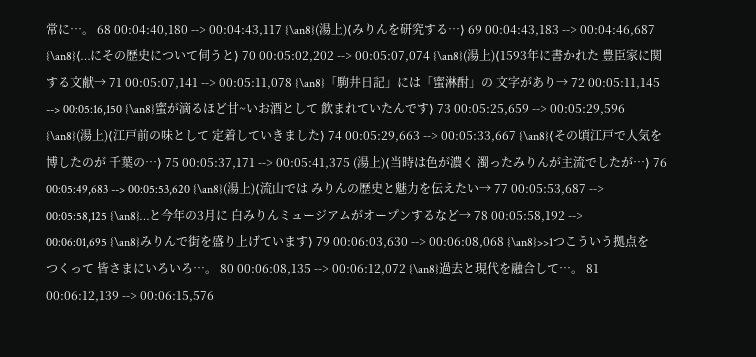常に…。 68 00:04:40,180 --> 00:04:43,117 {\an8}(湯上)⟨みりんを研究する…⟩ 69 00:04:43,183 --> 00:04:46,687 {\an8}⟨…にその歴史について伺うと⟩ 70 00:05:02,202 --> 00:05:07,074 {\an8}(湯上)⟨1593年に書かれた 豊臣家に関する文献→ 71 00:05:07,141 --> 00:05:11,078 {\an8}「駒井日記」には「蜜淋酎」の 文字があり→ 72 00:05:11,145 --> 00:05:16,150 {\an8}蜜が滴るほど甘~いお酒として 飲まれていたんです⟩ 73 00:05:25,659 --> 00:05:29,596 {\an8}(湯上)⟨江戸前の味として 定着していきました⟩ 74 00:05:29,663 --> 00:05:33,667 {\an8}⟨その頃江戸で人気を博したのが 千葉の…⟩ 75 00:05:37,171 --> 00:05:41,375 (湯上)⟨当時は色が濃く 濁ったみりんが主流でしたが…⟩ 76 00:05:49,683 --> 00:05:53,620 {\an8}(湯上)⟨流山では みりんの歴史と魅力を伝えたい→ 77 00:05:53,687 --> 00:05:58,125 {\an8}…と今年の3月に 白みりんミュージアムがオープンするなど→ 78 00:05:58,192 --> 00:06:01,695 {\an8}みりんで街を盛り上げています⟩ 79 00:06:03,630 --> 00:06:08,068 {\an8}>>1つこういう拠点をつくって 皆さまにいろいろ…。 80 00:06:08,135 --> 00:06:12,072 {\an8}過去と現代を融合して…。 81 00:06:12,139 --> 00:06:15,576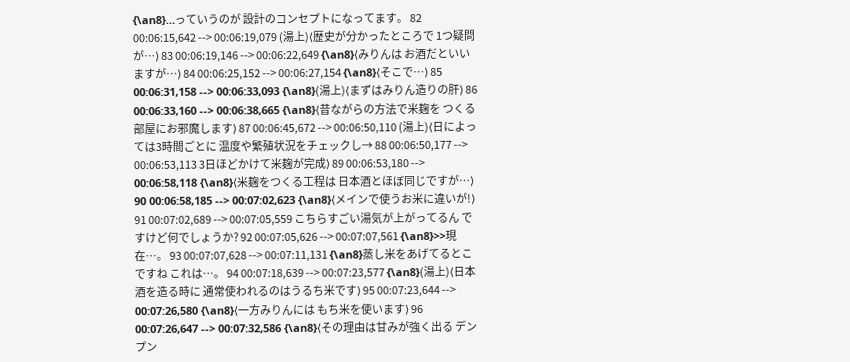{\an8}…っていうのが 設計のコンセプトになってます。 82 00:06:15,642 --> 00:06:19,079 (湯上)⟨歴史が分かったところで 1つ疑問が…⟩ 83 00:06:19,146 --> 00:06:22,649 {\an8}⟨みりんは お酒だといいますが…⟩ 84 00:06:25,152 --> 00:06:27,154 {\an8}⟨そこで…⟩ 85 00:06:31,158 --> 00:06:33,093 {\an8}(湯上)⟨まずはみりん造りの肝⟩ 86 00:06:33,160 --> 00:06:38,665 {\an8}⟨昔ながらの方法で米麹を つくる部屋にお邪魔します⟩ 87 00:06:45,672 --> 00:06:50,110 (湯上)⟨日によっては3時間ごとに 温度や繁殖状況をチェックし→ 88 00:06:50,177 --> 00:06:53,113 3日ほどかけて米麹が完成⟩ 89 00:06:53,180 --> 00:06:58,118 {\an8}⟨米麹をつくる工程は 日本酒とほぼ同じですが…⟩ 90 00:06:58,185 --> 00:07:02,623 {\an8}⟨メインで使うお米に違いが!⟩ 91 00:07:02,689 --> 00:07:05,559 こちらすごい湯気が上がってるん ですけど何でしょうか? 92 00:07:05,626 --> 00:07:07,561 {\an8}>>現在…。 93 00:07:07,628 --> 00:07:11,131 {\an8}蒸し米をあげてるとこですね これは…。 94 00:07:18,639 --> 00:07:23,577 {\an8}(湯上)⟨日本酒を造る時に 通常使われるのはうるち米です⟩ 95 00:07:23,644 --> 00:07:26,580 {\an8}⟨一方みりんには もち米を使います⟩ 96 00:07:26,647 --> 00:07:32,586 {\an8}⟨その理由は甘みが強く出る デンプン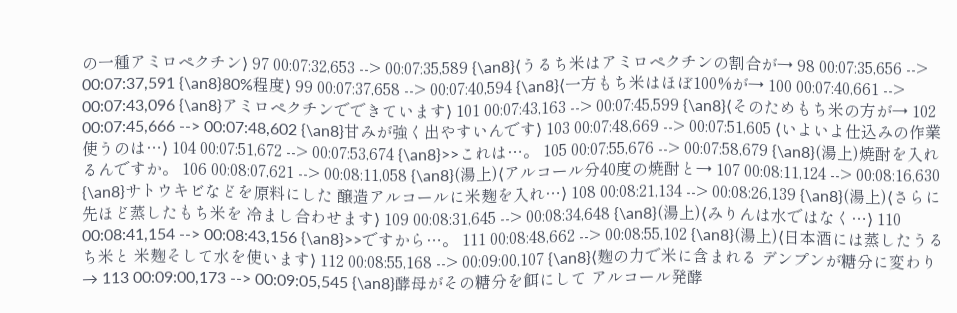の一種アミロペクチン⟩ 97 00:07:32,653 --> 00:07:35,589 {\an8}⟨うるち米はアミロペクチンの割合が→ 98 00:07:35,656 --> 00:07:37,591 {\an8}80%程度⟩ 99 00:07:37,658 --> 00:07:40,594 {\an8}⟨一方もち米はほぼ100%が→ 100 00:07:40,661 --> 00:07:43,096 {\an8}アミロペクチンでできています⟩ 101 00:07:43,163 --> 00:07:45,599 {\an8}⟨そのためもち米の方が→ 102 00:07:45,666 --> 00:07:48,602 {\an8}甘みが強く出やすいんです⟩ 103 00:07:48,669 --> 00:07:51,605 ⟨いよいよ仕込みの作業 使うのは…⟩ 104 00:07:51,672 --> 00:07:53,674 {\an8}>>これは…。 105 00:07:55,676 --> 00:07:58,679 {\an8}(湯上)焼酎を入れるんですか。 106 00:08:07,621 --> 00:08:11,058 {\an8}(湯上)⟨アルコール分40度の焼酎と→ 107 00:08:11,124 --> 00:08:16,630 {\an8}サトウキビなどを原料にした 醸造アルコールに米麹を入れ…⟩ 108 00:08:21,134 --> 00:08:26,139 {\an8}(湯上)⟨さらに先ほど蒸したもち米を 冷まし合わせます⟩ 109 00:08:31,645 --> 00:08:34,648 {\an8}(湯上)⟨みりんは水ではなく…⟩ 110 00:08:41,154 --> 00:08:43,156 {\an8}>>ですから…。 111 00:08:48,662 --> 00:08:55,102 {\an8}(湯上)⟨日本酒には蒸したうるち米と 米麹そして水を使います⟩ 112 00:08:55,168 --> 00:09:00,107 {\an8}⟨麹の力で米に含まれる デンプンが糖分に変わり→ 113 00:09:00,173 --> 00:09:05,545 {\an8}酵母がその糖分を餌にして アルコール発酵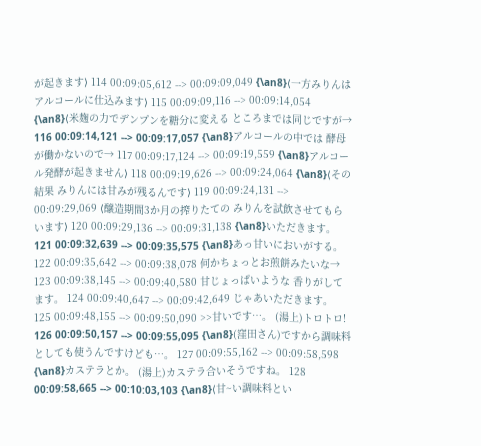が起きます⟩ 114 00:09:05,612 --> 00:09:09,049 {\an8}⟨一方みりんは アルコールに仕込みます⟩ 115 00:09:09,116 --> 00:09:14,054 {\an8}⟨米麹の力でデンプンを糖分に変える ところまでは同じですが→ 116 00:09:14,121 --> 00:09:17,057 {\an8}アルコールの中では 酵母が働かないので→ 117 00:09:17,124 --> 00:09:19,559 {\an8}アルコール発酵が起きません⟩ 118 00:09:19,626 --> 00:09:24,064 {\an8}⟨その結果 みりんには甘みが残るんです⟩ 119 00:09:24,131 --> 00:09:29,069 ⟨醸造期間3か月の搾りたての みりんを試飲させてもらいます⟩ 120 00:09:29,136 --> 00:09:31,138 {\an8}いただきます。 121 00:09:32,639 --> 00:09:35,575 {\an8}あっ甘いにおいがする。 122 00:09:35,642 --> 00:09:38,078 何かちょっとお煎餅みたいな→ 123 00:09:38,145 --> 00:09:40,580 甘じょっぱいような 香りがしてます。 124 00:09:40,647 --> 00:09:42,649 じゃあいただきます。 125 00:09:48,155 --> 00:09:50,090 >>甘いです…。 (湯上)トロトロ! 126 00:09:50,157 --> 00:09:55,095 {\an8}(窪田さん)ですから調味料 としても使うんですけども…。 127 00:09:55,162 --> 00:09:58,598 {\an8}カステラとか。 (湯上)カステラ合いそうですね。 128 00:09:58,665 --> 00:10:03,103 {\an8}⟨甘~い調味料とい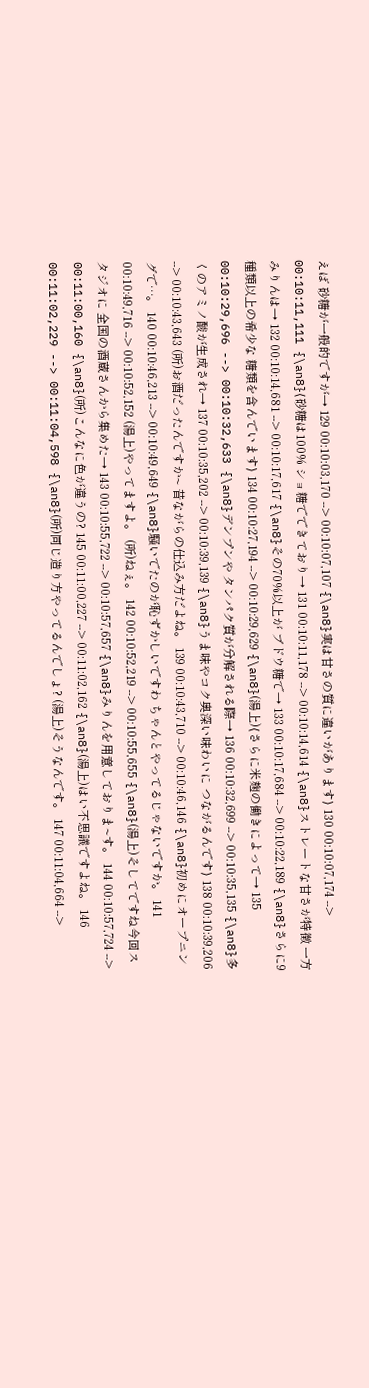えば 砂糖が一般的ですが→ 129 00:10:03,170 --> 00:10:07,107 {\an8}実は甘さの質に違いがあります⟩ 130 00:10:07,174 --> 00:10:11,111 {\an8}⟨砂糖は100% ショ糖でできており→ 131 00:10:11,178 --> 00:10:14,614 {\an8}ストレートな甘さが特徴 一方みりんは→ 132 00:10:14,681 --> 00:10:17,617 {\an8}その70%以上が ブドウ糖で→ 133 00:10:17,684 --> 00:10:22,189 {\an8}さらに9種類以上の希少な 糖類を含んでいます⟩ 134 00:10:27,194 --> 00:10:29,629 {\an8}(湯上)⟨さらに米麹の働きによって→ 135 00:10:29,696 --> 00:10:32,633 {\an8}デンプンや タンパク質が分解される際→ 136 00:10:32,699 --> 00:10:35,135 {\an8}多くのアミノ酸が生成され→ 137 00:10:35,202 --> 00:10:39,139 {\an8}うま味やコク奥深い味わいに つながるんです⟩ 138 00:10:39,206 --> 00:10:43,643 (所)お酒だったんですか~ 昔ながらの仕込み方だよね。 139 00:10:43,710 --> 00:10:46,146 {\an8}初めにオープニングで…。 140 00:10:46,213 --> 00:10:49,649 {\an8}騒いでたのが恥ずかしいですわ ちゃんとやってるじゃないですか。 141 00:10:49,716 --> 00:10:52,152 (湯上)やってますよ。 (所)ねぇ。 142 00:10:52,219 --> 00:10:55,655 {\an8}(湯上)そしてですね今回スタジオに 全国の酒蔵さんから集めた→ 143 00:10:55,722 --> 00:10:57,657 {\an8}みりんを用意しておりま~す。 144 00:10:57,724 --> 00:11:00,160 {\an8}(所)こんなに色が違うの? 145 00:11:00,227 --> 00:11:02,162 {\an8}(湯上)はい不思議ですよね。 146 00:11:02,229 --> 00:11:04,598 {\an8}(所)同じ造り方やってるんでしょ? (湯上)そうなんです。 147 00:11:04,664 -->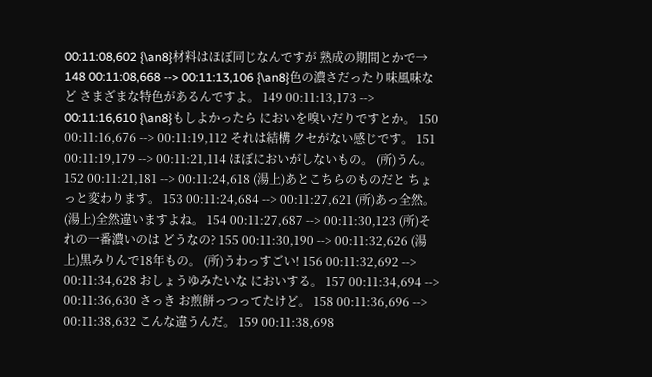00:11:08,602 {\an8}材料はほぼ同じなんですが 熟成の期間とかで→ 148 00:11:08,668 --> 00:11:13,106 {\an8}色の濃さだったり味風味など さまざまな特色があるんですよ。 149 00:11:13,173 --> 00:11:16,610 {\an8}もしよかったら においを嗅いだりですとか。 150 00:11:16,676 --> 00:11:19,112 それは結構 クセがない感じです。 151 00:11:19,179 --> 00:11:21,114 ほぼにおいがしないもの。 (所)うん。 152 00:11:21,181 --> 00:11:24,618 (湯上)あとこちらのものだと ちょっと変わります。 153 00:11:24,684 --> 00:11:27,621 (所)あっ全然。 (湯上)全然違いますよね。 154 00:11:27,687 --> 00:11:30,123 (所)それの一番濃いのは どうなの? 155 00:11:30,190 --> 00:11:32,626 (湯上)黒みりんで18年もの。 (所)うわっすごい! 156 00:11:32,692 --> 00:11:34,628 おしょうゆみたいな においする。 157 00:11:34,694 --> 00:11:36,630 さっき お煎餅っつってたけど。 158 00:11:36,696 --> 00:11:38,632 こんな違うんだ。 159 00:11:38,698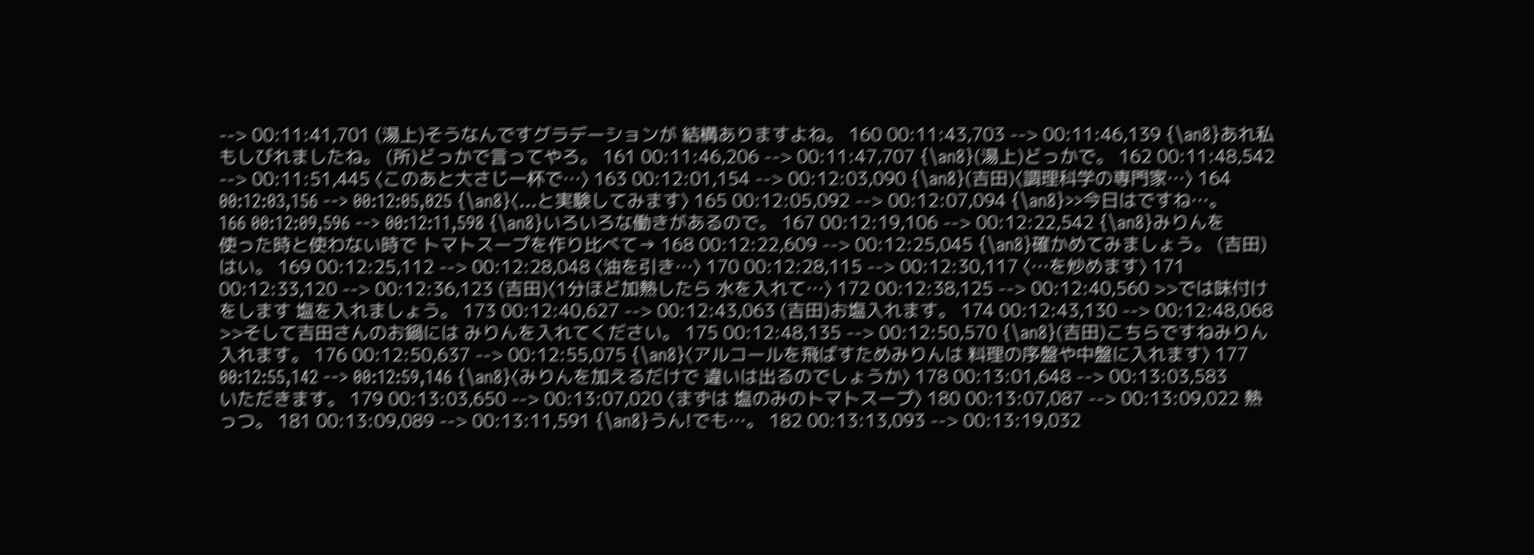--> 00:11:41,701 (湯上)そうなんですグラデーションが 結構ありますよね。 160 00:11:43,703 --> 00:11:46,139 {\an8}あれ私もしびれましたね。 (所)どっかで言ってやろ。 161 00:11:46,206 --> 00:11:47,707 {\an8}(湯上)どっかで。 162 00:11:48,542 --> 00:11:51,445 ⟨このあと大さじ一杯で…⟩ 163 00:12:01,154 --> 00:12:03,090 {\an8}(吉田)⟨調理科学の専門家…⟩ 164 00:12:03,156 --> 00:12:05,025 {\an8}⟨…と実験してみます⟩ 165 00:12:05,092 --> 00:12:07,094 {\an8}>>今日はですね…。 166 00:12:09,596 --> 00:12:11,598 {\an8}いろいろな働きがあるので。 167 00:12:19,106 --> 00:12:22,542 {\an8}みりんを使った時と使わない時で トマトスープを作り比べて→ 168 00:12:22,609 --> 00:12:25,045 {\an8}確かめてみましょう。 (吉田)はい。 169 00:12:25,112 --> 00:12:28,048 ⟨油を引き…⟩ 170 00:12:28,115 --> 00:12:30,117 ⟨…を炒めます⟩ 171 00:12:33,120 --> 00:12:36,123 (吉田)⟨1分ほど加熱したら 水を入れて…⟩ 172 00:12:38,125 --> 00:12:40,560 >>では味付けをします 塩を入れましょう。 173 00:12:40,627 --> 00:12:43,063 (吉田)お塩入れます。 174 00:12:43,130 --> 00:12:48,068 >>そして吉田さんのお鍋には みりんを入れてください。 175 00:12:48,135 --> 00:12:50,570 {\an8}(吉田)こちらですねみりん入れます。 176 00:12:50,637 --> 00:12:55,075 {\an8}⟨アルコールを飛ばすためみりんは 料理の序盤や中盤に入れます⟩ 177 00:12:55,142 --> 00:12:59,146 {\an8}⟨みりんを加えるだけで 違いは出るのでしょうか⟩ 178 00:13:01,648 --> 00:13:03,583 いただきます。 179 00:13:03,650 --> 00:13:07,020 ⟨まずは 塩のみのトマトスープ⟩ 180 00:13:07,087 --> 00:13:09,022 熱っつ。 181 00:13:09,089 --> 00:13:11,591 {\an8}うん!でも…。 182 00:13:13,093 --> 00:13:19,032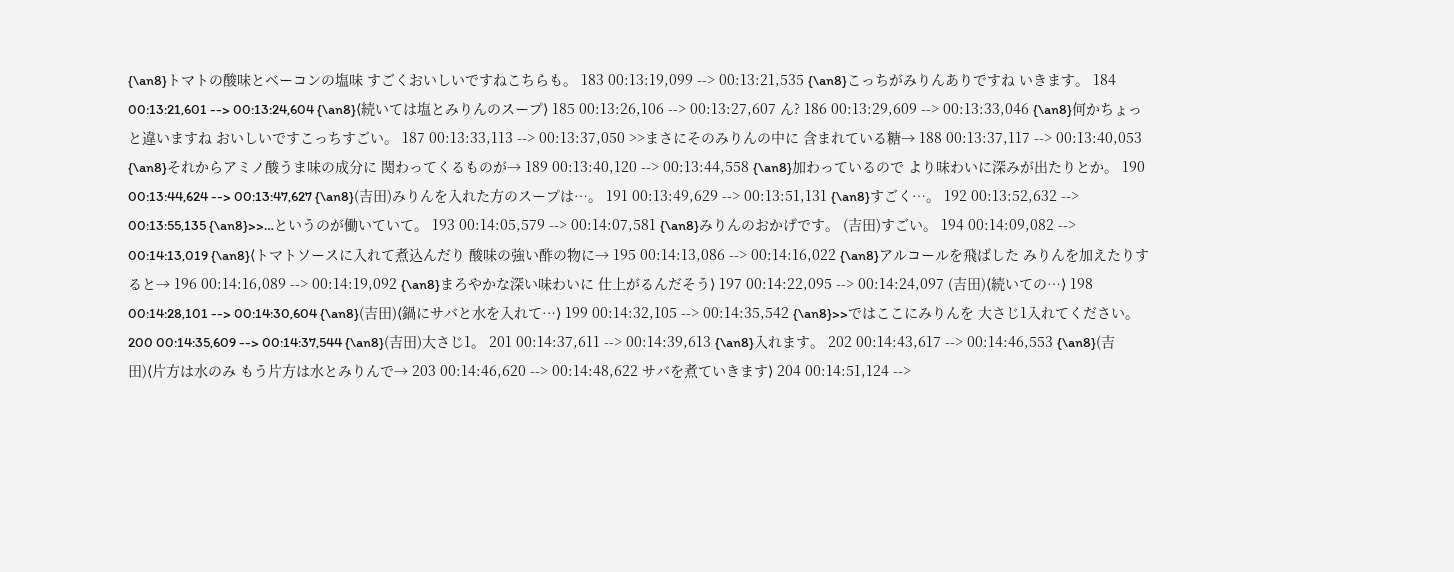{\an8}トマトの酸味とベーコンの塩味 すごくおいしいですねこちらも。 183 00:13:19,099 --> 00:13:21,535 {\an8}こっちがみりんありですね いきます。 184 00:13:21,601 --> 00:13:24,604 {\an8}⟨続いては塩とみりんのスープ⟩ 185 00:13:26,106 --> 00:13:27,607 ん? 186 00:13:29,609 --> 00:13:33,046 {\an8}何かちょっと違いますね おいしいですこっちすごい。 187 00:13:33,113 --> 00:13:37,050 >>まさにそのみりんの中に 含まれている糖→ 188 00:13:37,117 --> 00:13:40,053 {\an8}それからアミノ酸うま味の成分に 関わってくるものが→ 189 00:13:40,120 --> 00:13:44,558 {\an8}加わっているので より味わいに深みが出たりとか。 190 00:13:44,624 --> 00:13:47,627 {\an8}(吉田)みりんを入れた方のスープは…。 191 00:13:49,629 --> 00:13:51,131 {\an8}すごく…。 192 00:13:52,632 --> 00:13:55,135 {\an8}>>…というのが働いていて。 193 00:14:05,579 --> 00:14:07,581 {\an8}みりんのおかげです。 (吉田)すごい。 194 00:14:09,082 --> 00:14:13,019 {\an8}⟨トマトソースに入れて煮込んだり 酸味の強い酢の物に→ 195 00:14:13,086 --> 00:14:16,022 {\an8}アルコールを飛ばした みりんを加えたりすると→ 196 00:14:16,089 --> 00:14:19,092 {\an8}まろやかな深い味わいに 仕上がるんだそう⟩ 197 00:14:22,095 --> 00:14:24,097 (吉田)⟨続いての…⟩ 198 00:14:28,101 --> 00:14:30,604 {\an8}(吉田)⟨鍋にサバと水を入れて…⟩ 199 00:14:32,105 --> 00:14:35,542 {\an8}>>ではここにみりんを 大さじ1入れてください。 200 00:14:35,609 --> 00:14:37,544 {\an8}(吉田)大さじ1。 201 00:14:37,611 --> 00:14:39,613 {\an8}入れます。 202 00:14:43,617 --> 00:14:46,553 {\an8}(吉田)⟨片方は水のみ もう片方は水とみりんで→ 203 00:14:46,620 --> 00:14:48,622 サバを煮ていきます⟩ 204 00:14:51,124 -->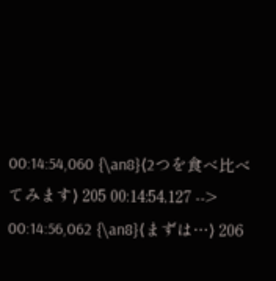00:14:54,060 {\an8}⟨2つを食べ比べてみます⟩ 205 00:14:54,127 --> 00:14:56,062 {\an8}⟨まずは…⟩ 206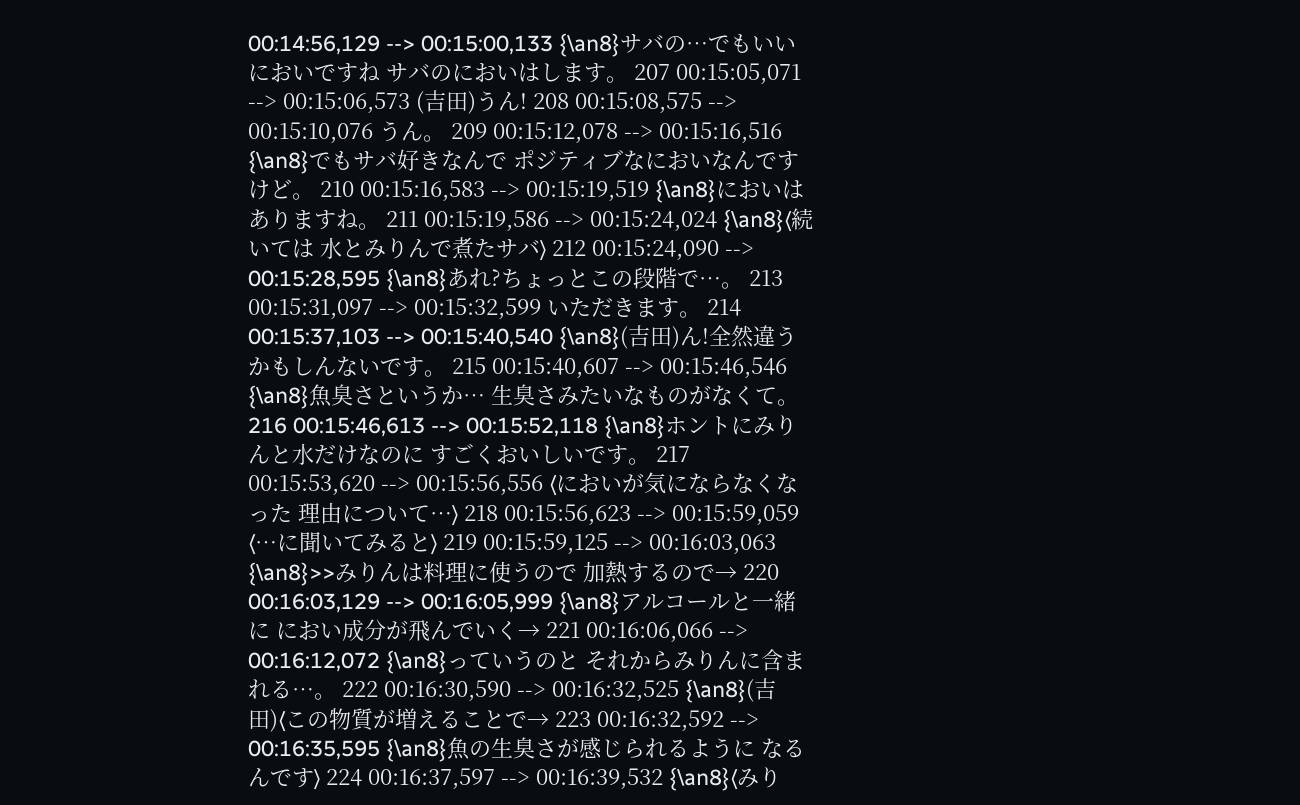00:14:56,129 --> 00:15:00,133 {\an8}サバの…でもいいにおいですね サバのにおいはします。 207 00:15:05,071 --> 00:15:06,573 (吉田)うん! 208 00:15:08,575 --> 00:15:10,076 うん。 209 00:15:12,078 --> 00:15:16,516 {\an8}でもサバ好きなんで ポジティブなにおいなんですけど。 210 00:15:16,583 --> 00:15:19,519 {\an8}においはありますね。 211 00:15:19,586 --> 00:15:24,024 {\an8}⟨続いては 水とみりんで煮たサバ⟩ 212 00:15:24,090 --> 00:15:28,595 {\an8}あれ?ちょっとこの段階で…。 213 00:15:31,097 --> 00:15:32,599 いただきます。 214 00:15:37,103 --> 00:15:40,540 {\an8}(吉田)ん!全然違うかもしんないです。 215 00:15:40,607 --> 00:15:46,546 {\an8}魚臭さというか… 生臭さみたいなものがなくて。 216 00:15:46,613 --> 00:15:52,118 {\an8}ホントにみりんと水だけなのに すごくおいしいです。 217 00:15:53,620 --> 00:15:56,556 ⟨においが気にならなくなった 理由について…⟩ 218 00:15:56,623 --> 00:15:59,059 ⟨…に聞いてみると⟩ 219 00:15:59,125 --> 00:16:03,063 {\an8}>>みりんは料理に使うので 加熱するので→ 220 00:16:03,129 --> 00:16:05,999 {\an8}アルコールと一緒に におい成分が飛んでいく→ 221 00:16:06,066 --> 00:16:12,072 {\an8}っていうのと それからみりんに含まれる…。 222 00:16:30,590 --> 00:16:32,525 {\an8}(吉田)⟨この物質が増えることで→ 223 00:16:32,592 --> 00:16:35,595 {\an8}魚の生臭さが感じられるように なるんです⟩ 224 00:16:37,597 --> 00:16:39,532 {\an8}⟨みり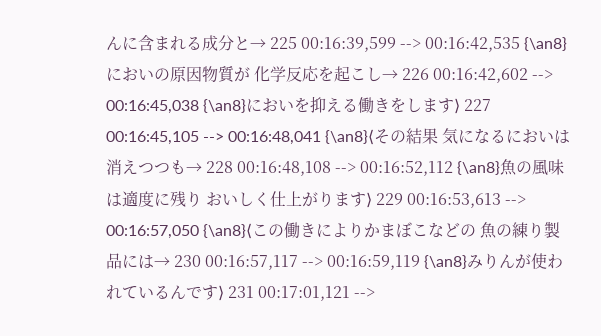んに含まれる成分と→ 225 00:16:39,599 --> 00:16:42,535 {\an8}においの原因物質が 化学反応を起こし→ 226 00:16:42,602 --> 00:16:45,038 {\an8}においを抑える働きをします⟩ 227 00:16:45,105 --> 00:16:48,041 {\an8}⟨その結果 気になるにおいは消えつつも→ 228 00:16:48,108 --> 00:16:52,112 {\an8}魚の風味は適度に残り おいしく仕上がります⟩ 229 00:16:53,613 --> 00:16:57,050 {\an8}⟨この働きによりかまぼこなどの 魚の練り製品には→ 230 00:16:57,117 --> 00:16:59,119 {\an8}みりんが使われているんです⟩ 231 00:17:01,121 -->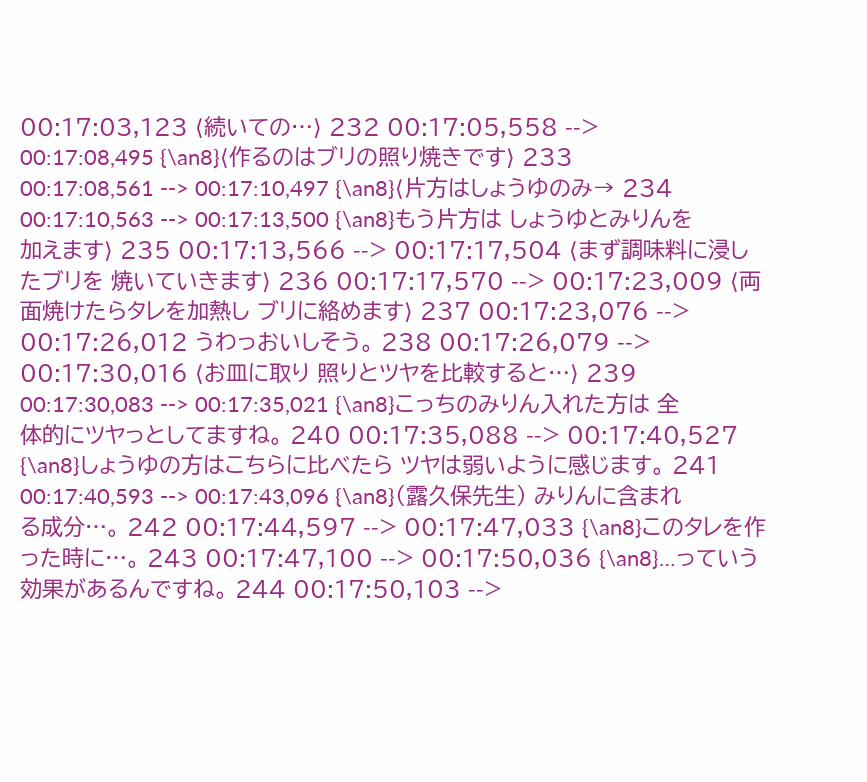00:17:03,123 ⟨続いての…⟩ 232 00:17:05,558 --> 00:17:08,495 {\an8}⟨作るのはブリの照り焼きです⟩ 233 00:17:08,561 --> 00:17:10,497 {\an8}⟨片方はしょうゆのみ→ 234 00:17:10,563 --> 00:17:13,500 {\an8}もう片方は しょうゆとみりんを加えます⟩ 235 00:17:13,566 --> 00:17:17,504 ⟨まず調味料に浸したブリを 焼いていきます⟩ 236 00:17:17,570 --> 00:17:23,009 ⟨両面焼けたらタレを加熱し ブリに絡めます⟩ 237 00:17:23,076 --> 00:17:26,012 うわっおいしそう。 238 00:17:26,079 --> 00:17:30,016 ⟨お皿に取り 照りとツヤを比較すると…⟩ 239 00:17:30,083 --> 00:17:35,021 {\an8}こっちのみりん入れた方は 全体的にツヤっとしてますね。 240 00:17:35,088 --> 00:17:40,527 {\an8}しょうゆの方はこちらに比べたら ツヤは弱いように感じます。 241 00:17:40,593 --> 00:17:43,096 {\an8}(露久保先生) みりんに含まれる成分…。 242 00:17:44,597 --> 00:17:47,033 {\an8}このタレを作った時に…。 243 00:17:47,100 --> 00:17:50,036 {\an8}…っていう効果があるんですね。 244 00:17:50,103 -->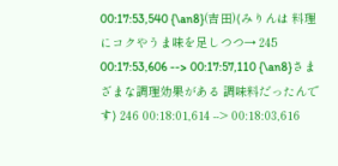00:17:53,540 {\an8}(吉田)⟨みりんは 料理にコクやうま味を足しつつ→ 245 00:17:53,606 --> 00:17:57,110 {\an8}さまざまな調理効果がある 調味料だったんです⟩ 246 00:18:01,614 --> 00:18:03,616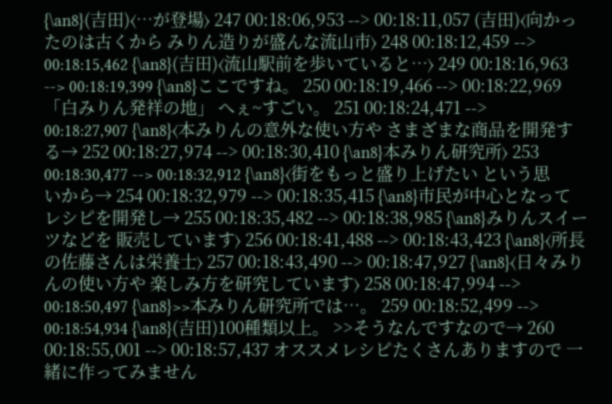{\an8}(吉田)⟨…が登場⟩ 247 00:18:06,953 --> 00:18:11,057 (吉田)⟨向かったのは古くから みりん造りが盛んな流山市⟩ 248 00:18:12,459 --> 00:18:15,462 {\an8}(吉田)⟨流山駅前を歩いていると…⟩ 249 00:18:16,963 --> 00:18:19,399 {\an8}ここですね。 250 00:18:19,466 --> 00:18:22,969 「白みりん発祥の地」 へぇ~すごい。 251 00:18:24,471 --> 00:18:27,907 {\an8}⟨本みりんの意外な使い方や さまざまな商品を開発する→ 252 00:18:27,974 --> 00:18:30,410 {\an8}本みりん研究所⟩ 253 00:18:30,477 --> 00:18:32,912 {\an8}⟨街をもっと盛り上げたい という思いから→ 254 00:18:32,979 --> 00:18:35,415 {\an8}市民が中心となって レシピを開発し→ 255 00:18:35,482 --> 00:18:38,985 {\an8}みりんスイーツなどを 販売しています⟩ 256 00:18:41,488 --> 00:18:43,423 {\an8}⟨所長の佐藤さんは栄養士⟩ 257 00:18:43,490 --> 00:18:47,927 {\an8}⟨日々みりんの使い方や 楽しみ方を研究しています⟩ 258 00:18:47,994 --> 00:18:50,497 {\an8}>>本みりん研究所では…。 259 00:18:52,499 --> 00:18:54,934 {\an8}(吉田)100種類以上。 >>そうなんですなので→ 260 00:18:55,001 --> 00:18:57,437 オススメレシピたくさんありますので 一緒に作ってみません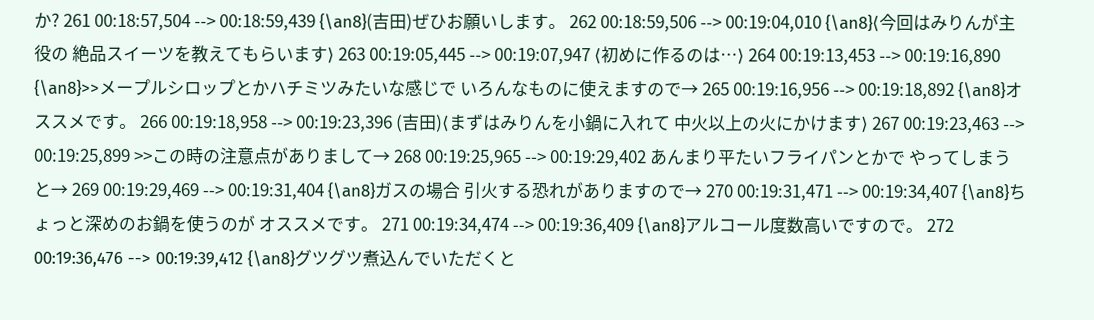か? 261 00:18:57,504 --> 00:18:59,439 {\an8}(吉田)ぜひお願いします。 262 00:18:59,506 --> 00:19:04,010 {\an8}⟨今回はみりんが主役の 絶品スイーツを教えてもらいます⟩ 263 00:19:05,445 --> 00:19:07,947 ⟨初めに作るのは…⟩ 264 00:19:13,453 --> 00:19:16,890 {\an8}>>メープルシロップとかハチミツみたいな感じで いろんなものに使えますので→ 265 00:19:16,956 --> 00:19:18,892 {\an8}オススメです。 266 00:19:18,958 --> 00:19:23,396 (吉田)⟨まずはみりんを小鍋に入れて 中火以上の火にかけます⟩ 267 00:19:23,463 --> 00:19:25,899 >>この時の注意点がありまして→ 268 00:19:25,965 --> 00:19:29,402 あんまり平たいフライパンとかで やってしまうと→ 269 00:19:29,469 --> 00:19:31,404 {\an8}ガスの場合 引火する恐れがありますので→ 270 00:19:31,471 --> 00:19:34,407 {\an8}ちょっと深めのお鍋を使うのが オススメです。 271 00:19:34,474 --> 00:19:36,409 {\an8}アルコール度数高いですので。 272 00:19:36,476 --> 00:19:39,412 {\an8}グツグツ煮込んでいただくと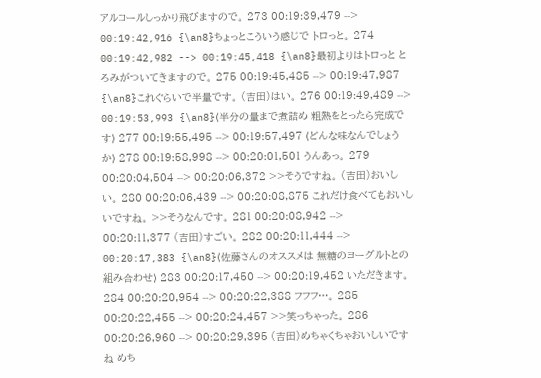アルコールしっかり飛びますので。 273 00:19:39,479 --> 00:19:42,916 {\an8}ちょっとこういう感じで トロっと。 274 00:19:42,982 --> 00:19:45,418 {\an8}最初よりはトロっと とろみがついてきますので。 275 00:19:45,485 --> 00:19:47,987 {\an8}これぐらいで半量です。 (吉田)はい。 276 00:19:49,489 --> 00:19:53,993 {\an8}⟨半分の量まで煮詰め 粗熱をとったら完成です⟩ 277 00:19:55,495 --> 00:19:57,497 ⟨どんな味なんでしょうか⟩ 278 00:19:58,998 --> 00:20:01,501 うんあっ。 279 00:20:04,504 --> 00:20:06,372 >>そうですね。 (吉田)おいしい。 280 00:20:06,439 --> 00:20:08,875 これだけ食べてもおいしいですね。 >>そうなんです。 281 00:20:08,942 --> 00:20:11,377 (吉田)すごい。 282 00:20:11,444 --> 00:20:17,383 {\an8}⟨佐藤さんのオススメは 無糖のヨーグルトとの組み合わせ⟩ 283 00:20:17,450 --> 00:20:19,452 いただきます。 284 00:20:20,954 --> 00:20:22,388 フフフ…。 285 00:20:22,455 --> 00:20:24,457 >>笑っちゃった。 286 00:20:26,960 --> 00:20:29,395 (吉田)めちゃくちゃおいしいですね めち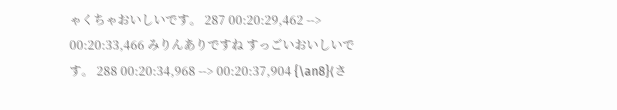ゃくちゃおいしいです。 287 00:20:29,462 --> 00:20:33,466 みりんありですね すっごいおいしいです。 288 00:20:34,968 --> 00:20:37,904 {\an8}⟨さ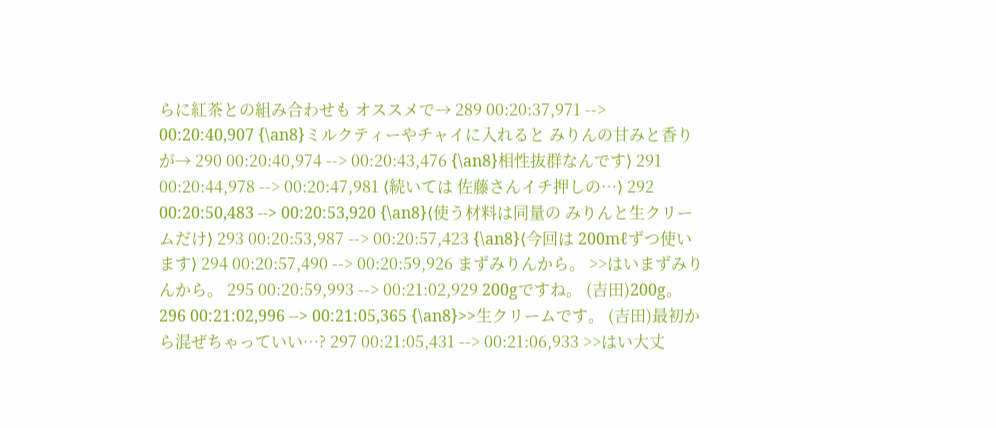らに紅茶との組み合わせも オススメで→ 289 00:20:37,971 --> 00:20:40,907 {\an8}ミルクティーやチャイに入れると みりんの甘みと香りが→ 290 00:20:40,974 --> 00:20:43,476 {\an8}相性抜群なんです⟩ 291 00:20:44,978 --> 00:20:47,981 ⟨続いては 佐藤さんイチ押しの…⟩ 292 00:20:50,483 --> 00:20:53,920 {\an8}⟨使う材料は同量の みりんと生クリームだけ⟩ 293 00:20:53,987 --> 00:20:57,423 {\an8}⟨今回は 200mℓずつ使います⟩ 294 00:20:57,490 --> 00:20:59,926 まずみりんから。 >>はいまずみりんから。 295 00:20:59,993 --> 00:21:02,929 200gですね。 (吉田)200g。 296 00:21:02,996 --> 00:21:05,365 {\an8}>>生クリームです。 (吉田)最初から混ぜちゃっていい…? 297 00:21:05,431 --> 00:21:06,933 >>はい大丈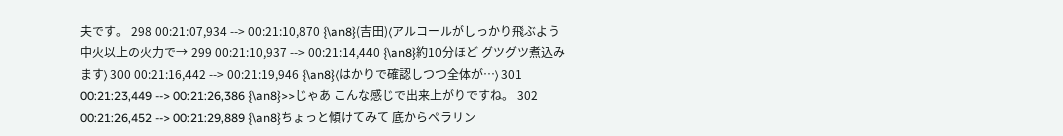夫です。 298 00:21:07,934 --> 00:21:10,870 {\an8}(吉田)⟨アルコールがしっかり飛ぶよう 中火以上の火力で→ 299 00:21:10,937 --> 00:21:14,440 {\an8}約10分ほど グツグツ煮込みます⟩ 300 00:21:16,442 --> 00:21:19,946 {\an8}⟨はかりで確認しつつ全体が…⟩ 301 00:21:23,449 --> 00:21:26,386 {\an8}>>じゃあ こんな感じで出来上がりですね。 302 00:21:26,452 --> 00:21:29,889 {\an8}ちょっと傾けてみて 底からペラリン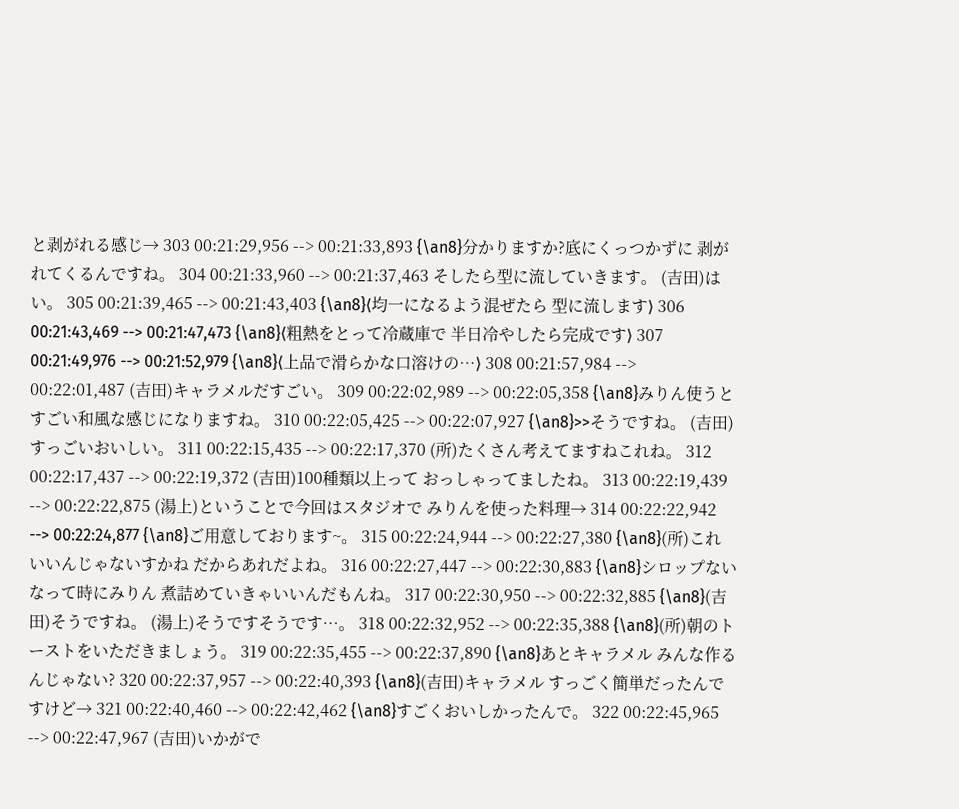と剥がれる感じ→ 303 00:21:29,956 --> 00:21:33,893 {\an8}分かりますか?底にくっつかずに 剥がれてくるんですね。 304 00:21:33,960 --> 00:21:37,463 そしたら型に流していきます。 (吉田)はい。 305 00:21:39,465 --> 00:21:43,403 {\an8}⟨均一になるよう混ぜたら 型に流します⟩ 306 00:21:43,469 --> 00:21:47,473 {\an8}⟨粗熱をとって冷蔵庫で 半日冷やしたら完成です⟩ 307 00:21:49,976 --> 00:21:52,979 {\an8}⟨上品で滑らかな口溶けの…⟩ 308 00:21:57,984 --> 00:22:01,487 (吉田)キャラメルだすごい。 309 00:22:02,989 --> 00:22:05,358 {\an8}みりん使うと すごい和風な感じになりますね。 310 00:22:05,425 --> 00:22:07,927 {\an8}>>そうですね。 (吉田)すっごいおいしい。 311 00:22:15,435 --> 00:22:17,370 (所)たくさん考えてますねこれね。 312 00:22:17,437 --> 00:22:19,372 (吉田)100種類以上って おっしゃってましたね。 313 00:22:19,439 --> 00:22:22,875 (湯上)ということで今回はスタジオで みりんを使った料理→ 314 00:22:22,942 --> 00:22:24,877 {\an8}ご用意しております~。 315 00:22:24,944 --> 00:22:27,380 {\an8}(所)これいいんじゃないすかね だからあれだよね。 316 00:22:27,447 --> 00:22:30,883 {\an8}シロップないなって時にみりん 煮詰めていきゃいいんだもんね。 317 00:22:30,950 --> 00:22:32,885 {\an8}(吉田)そうですね。 (湯上)そうですそうです…。 318 00:22:32,952 --> 00:22:35,388 {\an8}(所)朝のトーストをいただきましょう。 319 00:22:35,455 --> 00:22:37,890 {\an8}あとキャラメル みんな作るんじゃない? 320 00:22:37,957 --> 00:22:40,393 {\an8}(吉田)キャラメル すっごく簡単だったんですけど→ 321 00:22:40,460 --> 00:22:42,462 {\an8}すごくおいしかったんで。 322 00:22:45,965 --> 00:22:47,967 (吉田)いかがで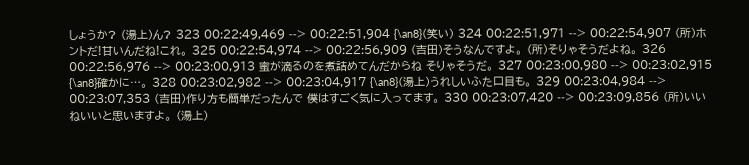しょうか? (湯上)ん? 323 00:22:49,469 --> 00:22:51,904 {\an8}(笑い) 324 00:22:51,971 --> 00:22:54,907 (所)ホントだ!甘いんだね!これ。 325 00:22:54,974 --> 00:22:56,909 (吉田)そうなんですよ。 (所)そりゃそうだよね。 326 00:22:56,976 --> 00:23:00,913 蜜が滴るのを煮詰めてんだからね そりゃそうだ。 327 00:23:00,980 --> 00:23:02,915 {\an8}確かに…。 328 00:23:02,982 --> 00:23:04,917 {\an8}(湯上)うれしいふた口目も。 329 00:23:04,984 --> 00:23:07,353 (吉田)作り方も簡単だったんで 僕はすごく気に入ってます。 330 00:23:07,420 --> 00:23:09,856 (所)いいねいいと思いますよ。 (湯上)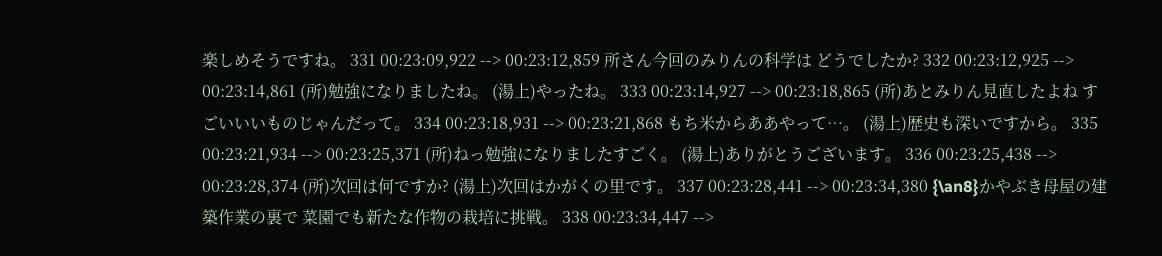楽しめそうですね。 331 00:23:09,922 --> 00:23:12,859 所さん今回のみりんの科学は どうでしたか? 332 00:23:12,925 --> 00:23:14,861 (所)勉強になりましたね。 (湯上)やったね。 333 00:23:14,927 --> 00:23:18,865 (所)あとみりん見直したよね すごいいいものじゃんだって。 334 00:23:18,931 --> 00:23:21,868 もち米からああやって…。 (湯上)歴史も深いですから。 335 00:23:21,934 --> 00:23:25,371 (所)ねっ勉強になりましたすごく。 (湯上)ありがとうございます。 336 00:23:25,438 --> 00:23:28,374 (所)次回は何ですか? (湯上)次回はかがくの里です。 337 00:23:28,441 --> 00:23:34,380 {\an8}かやぶき母屋の建築作業の裏で 菜園でも新たな作物の栽培に挑戦。 338 00:23:34,447 -->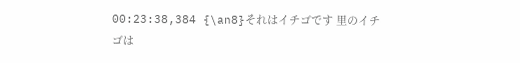00:23:38,384 {\an8}それはイチゴです 里のイチゴは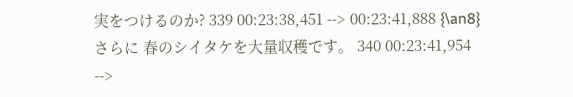実をつけるのか? 339 00:23:38,451 --> 00:23:41,888 {\an8}さらに 春のシイタケを大量収穫です。 340 00:23:41,954 -->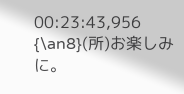00:23:43,956 {\an8}(所)お楽しみに。